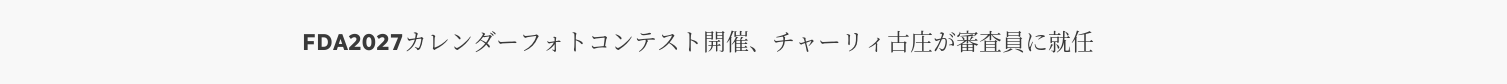FDA2027カレンダーフォトコンテスト開催、チャーリィ古庄が審査員に就任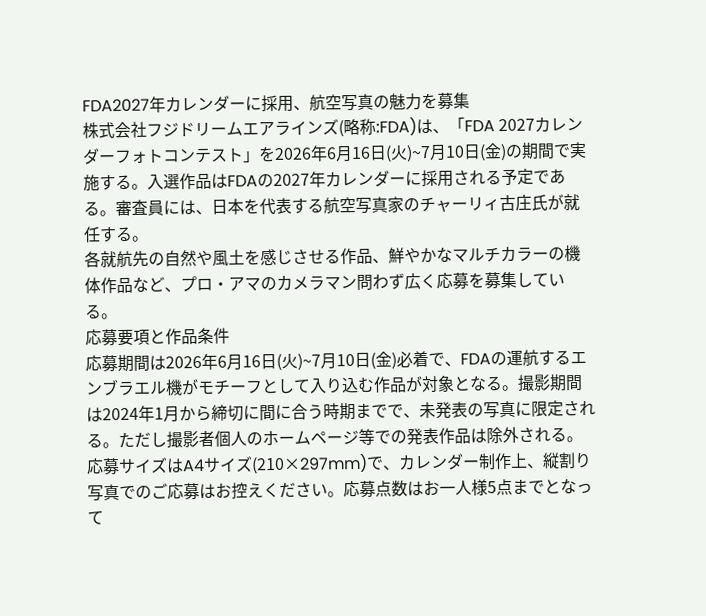FDA2027年カレンダーに採用、航空写真の魅力を募集
株式会社フジドリームエアラインズ(略称:FDA)は、「FDA 2027カレンダーフォトコンテスト」を2026年6月16日(火)~7月10日(金)の期間で実施する。入選作品はFDAの2027年カレンダーに採用される予定である。審査員には、日本を代表する航空写真家のチャーリィ古庄氏が就任する。
各就航先の自然や風土を感じさせる作品、鮮やかなマルチカラーの機体作品など、プロ・アマのカメラマン問わず広く応募を募集している。
応募要項と作品条件
応募期間は2026年6月16日(火)~7月10日(金)必着で、FDAの運航するエンブラエル機がモチーフとして入り込む作品が対象となる。撮影期間は2024年1月から締切に間に合う時期までで、未発表の写真に限定される。ただし撮影者個人のホームページ等での発表作品は除外される。
応募サイズはA4サイズ(210×297mm)で、カレンダー制作上、縦割り写真でのご応募はお控えください。応募点数はお一人様5点までとなって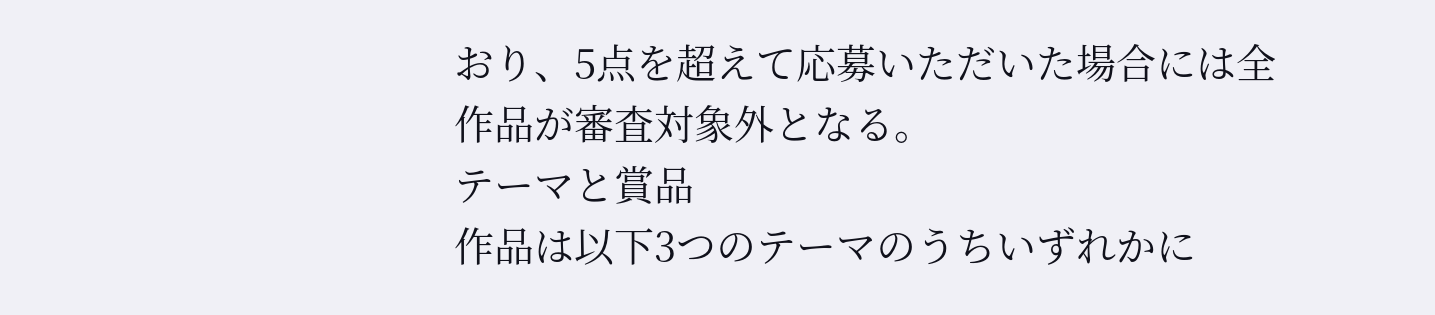おり、5点を超えて応募いただいた場合には全作品が審査対象外となる。
テーマと賞品
作品は以下3つのテーマのうちいずれかに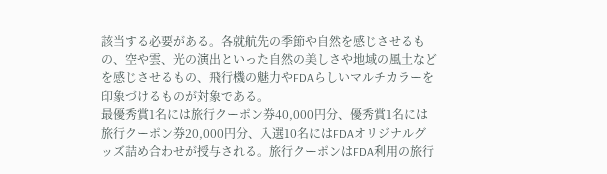該当する必要がある。各就航先の季節や自然を感じさせるもの、空や雲、光の演出といった自然の美しさや地域の風土などを感じさせるもの、飛行機の魅力やFDAらしいマルチカラーを印象づけるものが対象である。
最優秀賞1名には旅行クーポン券40,000円分、優秀賞1名には旅行クーポン券20,000円分、入選10名にはFDAオリジナルグッズ詰め合わせが授与される。旅行クーポンはFDA利用の旅行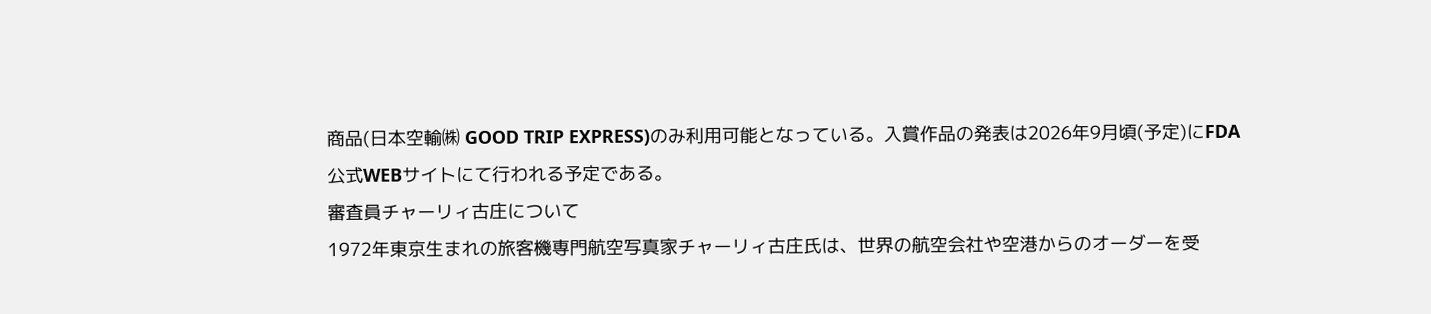商品(日本空輸㈱ GOOD TRIP EXPRESS)のみ利用可能となっている。入賞作品の発表は2026年9月頃(予定)にFDA公式WEBサイトにて行われる予定である。
審査員チャーリィ古庄について
1972年東京生まれの旅客機専門航空写真家チャーリィ古庄氏は、世界の航空会社や空港からのオーダーを受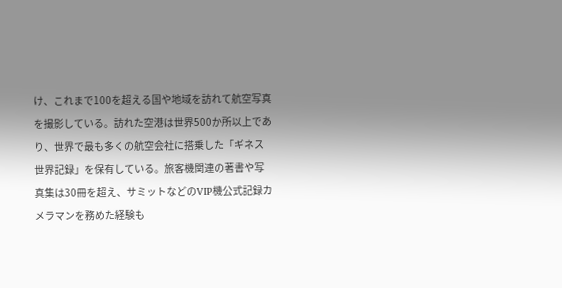け、これまで100を超える国や地域を訪れて航空写真を撮影している。訪れた空港は世界500か所以上であり、世界で最も多くの航空会社に搭乗した「ギネス世界記録」を保有している。旅客機関連の著書や写真集は30冊を超え、サミットなどのVIP機公式記録カメラマンを務めた経験も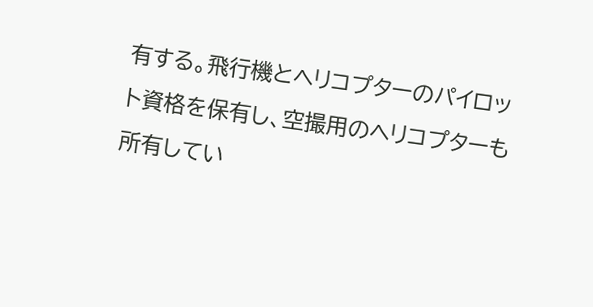有する。飛行機とヘリコプターのパイロット資格を保有し、空撮用のヘリコプターも所有してい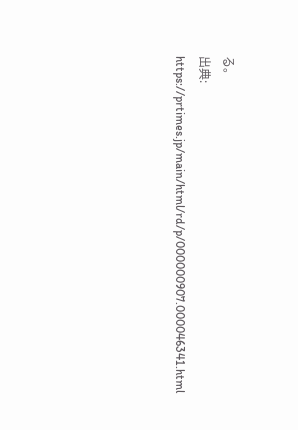る。
出典: https://prtimes.jp/main/html/rd/p/000000907.000046341.html